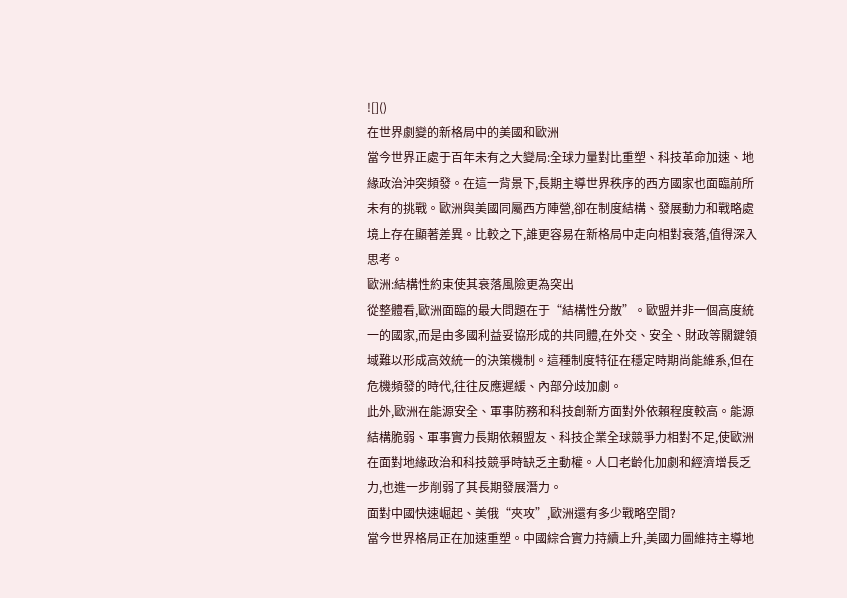![]()
在世界劇變的新格局中的美國和歐洲
當今世界正處于百年未有之大變局:全球力量對比重塑、科技革命加速、地緣政治沖突頻發。在這一背景下,長期主導世界秩序的西方國家也面臨前所未有的挑戰。歐洲與美國同屬西方陣營,卻在制度結構、發展動力和戰略處境上存在顯著差異。比較之下,誰更容易在新格局中走向相對衰落,值得深入思考。
歐洲:結構性約束使其衰落風險更為突出
從整體看,歐洲面臨的最大問題在于“結構性分散”。歐盟并非一個高度統一的國家,而是由多國利益妥協形成的共同體,在外交、安全、財政等關鍵領域難以形成高效統一的決策機制。這種制度特征在穩定時期尚能維系,但在危機頻發的時代,往往反應遲緩、內部分歧加劇。
此外,歐洲在能源安全、軍事防務和科技創新方面對外依賴程度較高。能源結構脆弱、軍事實力長期依賴盟友、科技企業全球競爭力相對不足,使歐洲在面對地緣政治和科技競爭時缺乏主動權。人口老齡化加劇和經濟增長乏力,也進一步削弱了其長期發展潛力。
面對中國快速崛起、美俄“夾攻”,歐洲還有多少戰略空間?
當今世界格局正在加速重塑。中國綜合實力持續上升,美國力圖維持主導地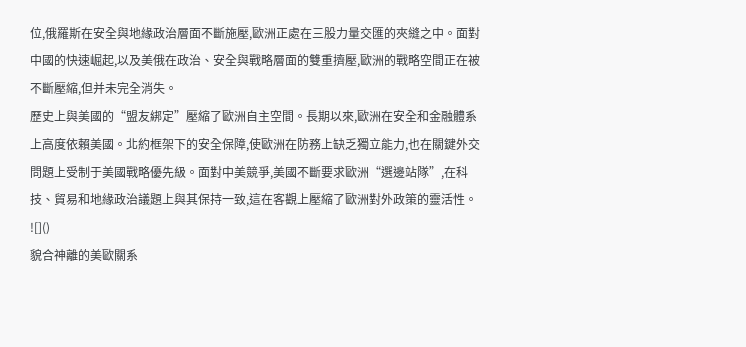位,俄羅斯在安全與地緣政治層面不斷施壓,歐洲正處在三股力量交匯的夾縫之中。面對中國的快速崛起,以及美俄在政治、安全與戰略層面的雙重擠壓,歐洲的戰略空間正在被不斷壓縮,但并未完全消失。
歷史上與美國的“盟友綁定”壓縮了歐洲自主空間。長期以來,歐洲在安全和金融體系上高度依賴美國。北約框架下的安全保障,使歐洲在防務上缺乏獨立能力,也在關鍵外交問題上受制于美國戰略優先級。面對中美競爭,美國不斷要求歐洲“選邊站隊”,在科技、貿易和地緣政治議題上與其保持一致,這在客觀上壓縮了歐洲對外政策的靈活性。
![]()
貌合神離的美歐關系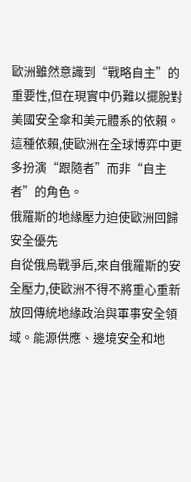歐洲雖然意識到“戰略自主”的重要性,但在現實中仍難以擺脫對美國安全傘和美元體系的依賴。這種依賴,使歐洲在全球博弈中更多扮演“跟隨者”而非“自主者”的角色。
俄羅斯的地緣壓力迫使歐洲回歸安全優先
自從俄烏戰爭后,來自俄羅斯的安全壓力,使歐洲不得不將重心重新放回傳統地緣政治與軍事安全領域。能源供應、邊境安全和地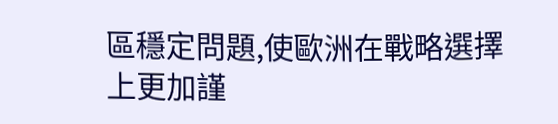區穩定問題,使歐洲在戰略選擇上更加謹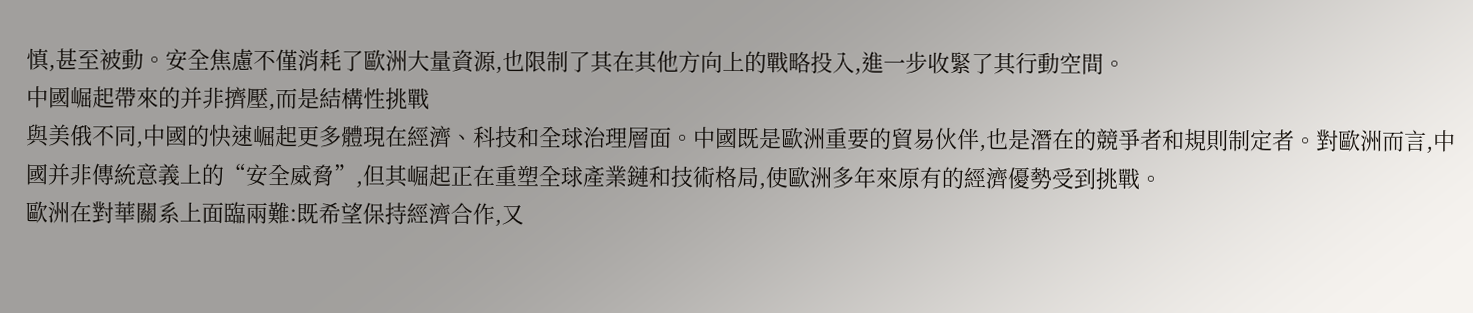慎,甚至被動。安全焦慮不僅消耗了歐洲大量資源,也限制了其在其他方向上的戰略投入,進一步收緊了其行動空間。
中國崛起帶來的并非擠壓,而是結構性挑戰
與美俄不同,中國的快速崛起更多體現在經濟、科技和全球治理層面。中國既是歐洲重要的貿易伙伴,也是潛在的競爭者和規則制定者。對歐洲而言,中國并非傳統意義上的“安全威脅”,但其崛起正在重塑全球產業鏈和技術格局,使歐洲多年來原有的經濟優勢受到挑戰。
歐洲在對華關系上面臨兩難:既希望保持經濟合作,又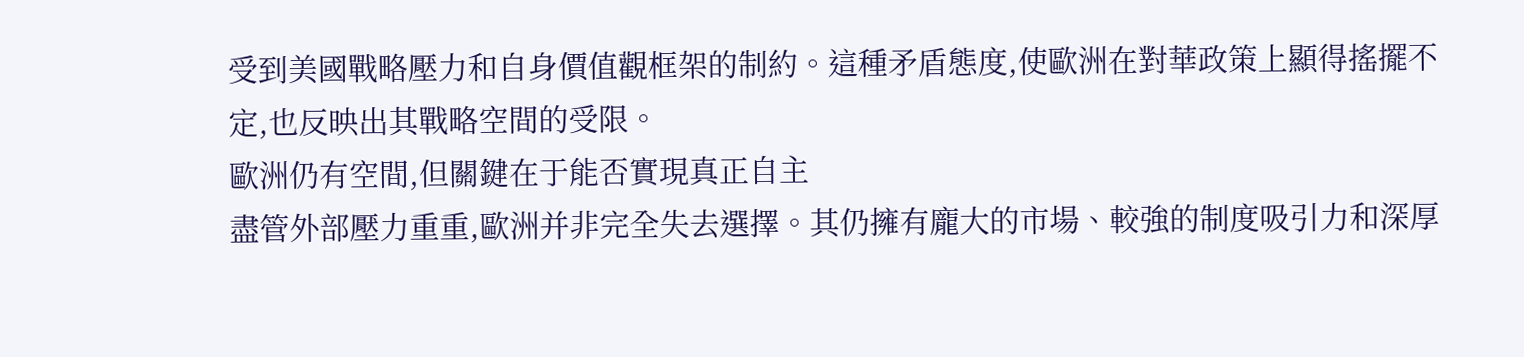受到美國戰略壓力和自身價值觀框架的制約。這種矛盾態度,使歐洲在對華政策上顯得搖擺不定,也反映出其戰略空間的受限。
歐洲仍有空間,但關鍵在于能否實現真正自主
盡管外部壓力重重,歐洲并非完全失去選擇。其仍擁有龐大的市場、較強的制度吸引力和深厚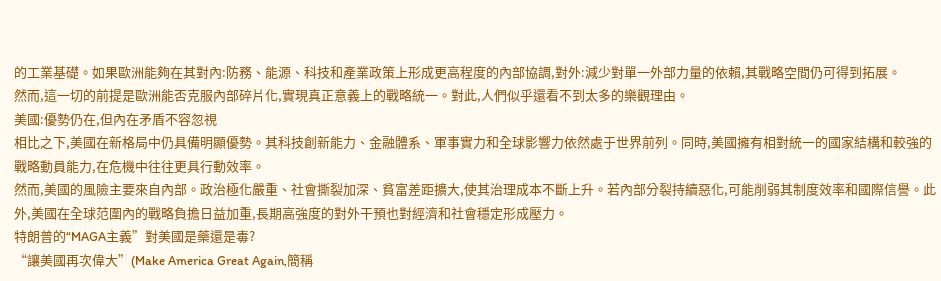的工業基礎。如果歐洲能夠在其對內:防務、能源、科技和產業政策上形成更高程度的內部協調,對外:減少對單一外部力量的依賴,其戰略空間仍可得到拓展。
然而,這一切的前提是歐洲能否克服內部碎片化,實現真正意義上的戰略統一。對此,人們似乎還看不到太多的樂觀理由。
美國:優勢仍在,但內在矛盾不容忽視
相比之下,美國在新格局中仍具備明顯優勢。其科技創新能力、金融體系、軍事實力和全球影響力依然處于世界前列。同時,美國擁有相對統一的國家結構和較強的戰略動員能力,在危機中往往更具行動效率。
然而,美國的風險主要來自內部。政治極化嚴重、社會撕裂加深、貧富差距擴大,使其治理成本不斷上升。若內部分裂持續惡化,可能削弱其制度效率和國際信譽。此外,美國在全球范圍內的戰略負擔日益加重,長期高強度的對外干預也對經濟和社會穩定形成壓力。
特朗普的“MAGA主義”對美國是藥還是毒?
“讓美國再次偉大”(Make America Great Again,簡稱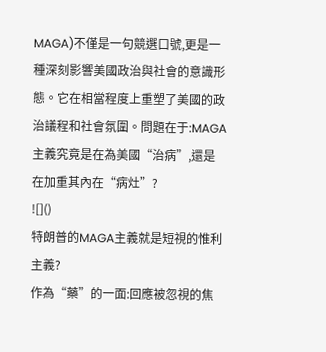MAGA)不僅是一句競選口號,更是一種深刻影響美國政治與社會的意識形態。它在相當程度上重塑了美國的政治議程和社會氛圍。問題在于:MAGA主義究竟是在為美國“治病”,還是在加重其內在“病灶”?
![]()
特朗普的MAGA主義就是短視的惟利主義?
作為“藥”的一面:回應被忽視的焦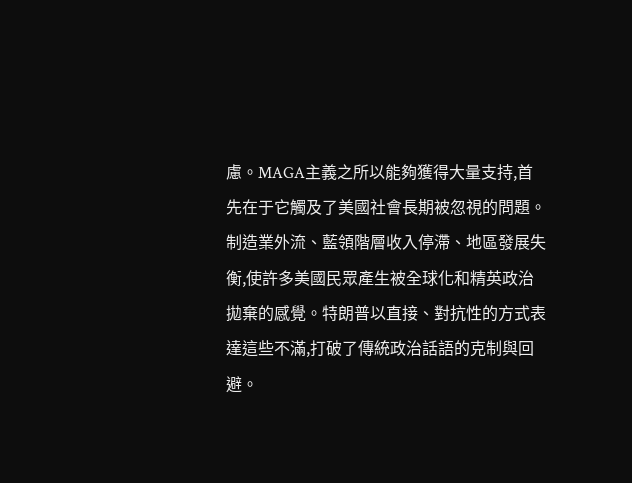慮。MAGA主義之所以能夠獲得大量支持,首先在于它觸及了美國社會長期被忽視的問題。制造業外流、藍領階層收入停滯、地區發展失衡,使許多美國民眾產生被全球化和精英政治拋棄的感覺。特朗普以直接、對抗性的方式表達這些不滿,打破了傳統政治話語的克制與回避。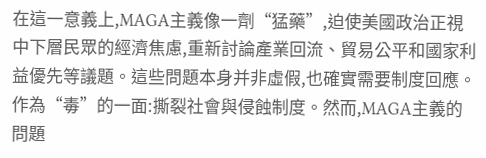在這一意義上,MAGA主義像一劑“猛藥”,迫使美國政治正視中下層民眾的經濟焦慮,重新討論產業回流、貿易公平和國家利益優先等議題。這些問題本身并非虛假,也確實需要制度回應。
作為“毒”的一面:撕裂社會與侵蝕制度。然而,MAGA主義的問題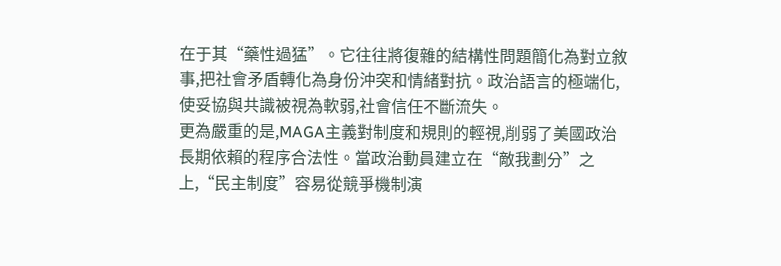在于其“藥性過猛”。它往往將復雜的結構性問題簡化為對立敘事,把社會矛盾轉化為身份沖突和情緒對抗。政治語言的極端化,使妥協與共識被視為軟弱,社會信任不斷流失。
更為嚴重的是,MAGA主義對制度和規則的輕視,削弱了美國政治長期依賴的程序合法性。當政治動員建立在“敵我劃分”之上,“民主制度”容易從競爭機制演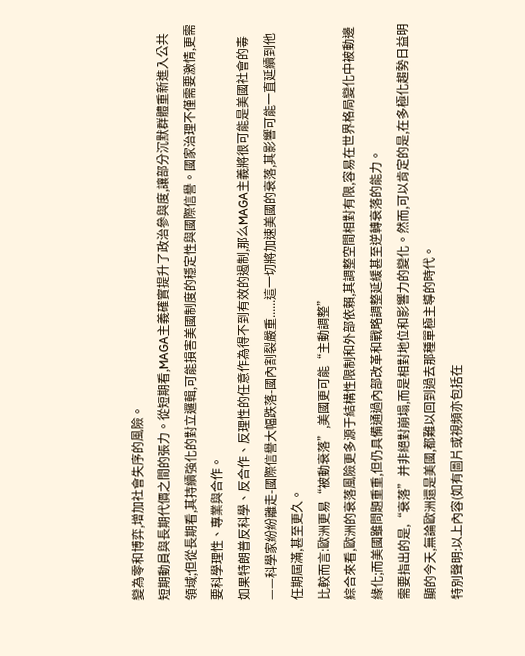變為零和博弈,增加社會失序的風險。
短期動員與長期代價之間的張力。從短期看,MAGA主義確實提升了政治參與度,讓部分沉默群體重新進入公共領域;但從長期看,其持續強化的對立邏輯,可能損害美國制度的穩定性與國際信譽。國家治理不僅需要激情,更需要科學理性、專業與合作。
如果特朗普反科學、反合作、反理性的任意作為得不到有效的遏制,那么MAGA主義將很可能是美國社會的毒——科學家紛紛離走-國際信譽大幅跌落-國內割裂嚴重......這一切將加速美國的衰落,其影響可能一直延續到他任期屆滿,甚至更久。
比較而言:歐洲更易“被動衰落”,美國更可能“主動調整”
綜合來看,歐洲的衰落風險更多源于結構性限制和外部依賴,其調整空間相對有限,容易在世界格局變化中被動邊緣化;而美國雖問題重重,但仍具備通過內部改革和戰略調整延緩甚至逆轉衰落的能力。
需要指出的是,“衰落”并非絕對崩塌,而是相對地位和影響力的變化。然而,可以肯定的是,在多極化趨勢日益明顯的今天,無論歐洲還是美國,都難以回到過去那種單極主導的時代。
特別聲明:以上內容(如有圖片或視頻亦包括在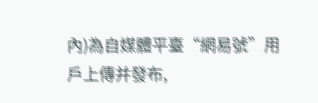內)為自媒體平臺“網易號”用戶上傳并發布,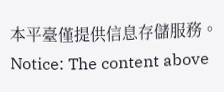本平臺僅提供信息存儲服務。
Notice: The content above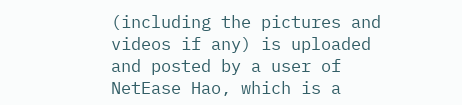(including the pictures and videos if any) is uploaded and posted by a user of NetEase Hao, which is a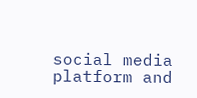social media platform and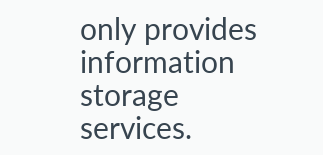only provides information storage services.